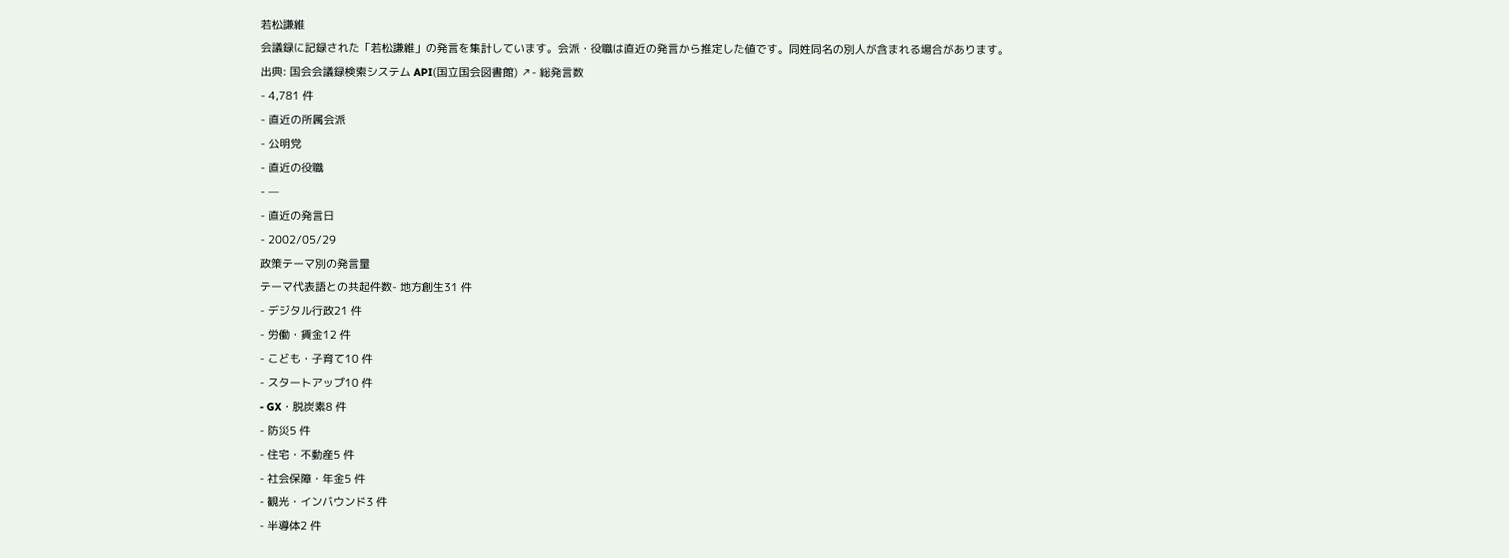若松謙維
会議録に記録された「若松謙維」の発言を集計しています。会派・役職は直近の発言から推定した値です。同姓同名の別人が含まれる場合があります。
出典: 国会会議録検索システム API(国立国会図書館) ↗- 総発言数
- 4,781 件
- 直近の所属会派
- 公明党
- 直近の役職
- —
- 直近の発言日
- 2002/05/29
政策テーマ別の発言量
テーマ代表語との共起件数- 地方創生31 件
- デジタル行政21 件
- 労働・賃金12 件
- こども・子育て10 件
- スタートアップ10 件
- GX・脱炭素8 件
- 防災5 件
- 住宅・不動産5 件
- 社会保障・年金5 件
- 観光・インバウンド3 件
- 半導体2 件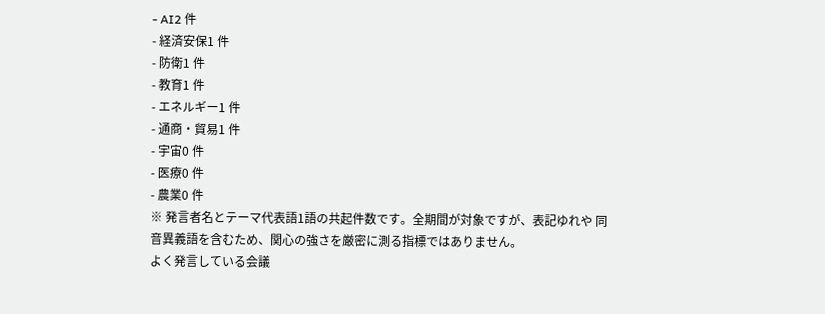- AI2 件
- 経済安保1 件
- 防衛1 件
- 教育1 件
- エネルギー1 件
- 通商・貿易1 件
- 宇宙0 件
- 医療0 件
- 農業0 件
※ 発言者名とテーマ代表語1語の共起件数です。全期間が対象ですが、表記ゆれや 同音異義語を含むため、関心の強さを厳密に測る指標ではありません。
よく発言している会議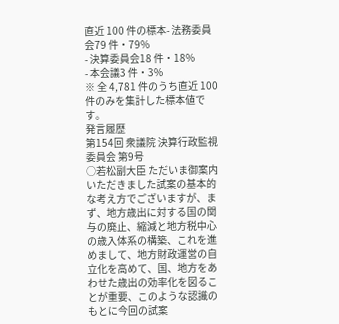直近 100 件の標本- 法務委員会79 件・79%
- 決算委員会18 件・18%
- 本会議3 件・3%
※ 全 4,781 件のうち直近 100 件のみを集計した標本値です。
発言履歴
第154回 衆議院 決算行政監視委員会 第9号
○若松副大臣 ただいま御案内いただきました試案の基本的な考え方でございますが、まず、地方歳出に対する国の関与の廃止、縮減と地方税中心の歳入体系の構築、これを進めまして、地方財政運営の自立化を高めて、国、地方をあわせた歳出の効率化を図ることが重要、このような認識のもとに今回の試案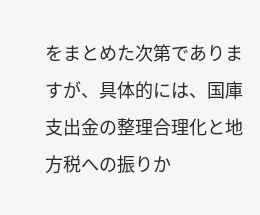をまとめた次第でありますが、具体的には、国庫支出金の整理合理化と地方税への振りか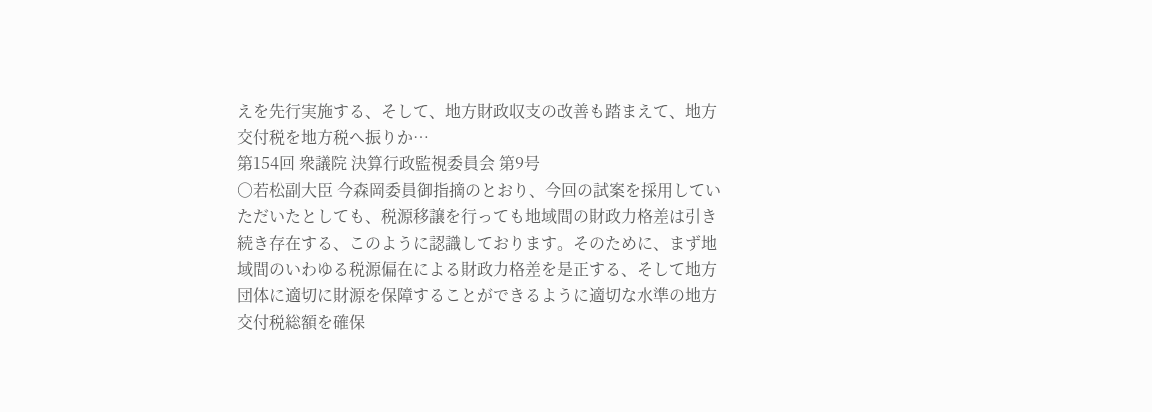えを先行実施する、そして、地方財政収支の改善も踏まえて、地方交付税を地方税へ振りか…
第154回 衆議院 決算行政監視委員会 第9号
○若松副大臣 今森岡委員御指摘のとおり、今回の試案を採用していただいたとしても、税源移譲を行っても地域間の財政力格差は引き続き存在する、このように認識しております。そのために、まず地域間のいわゆる税源偏在による財政力格差を是正する、そして地方団体に適切に財源を保障することができるように適切な水準の地方交付税総額を確保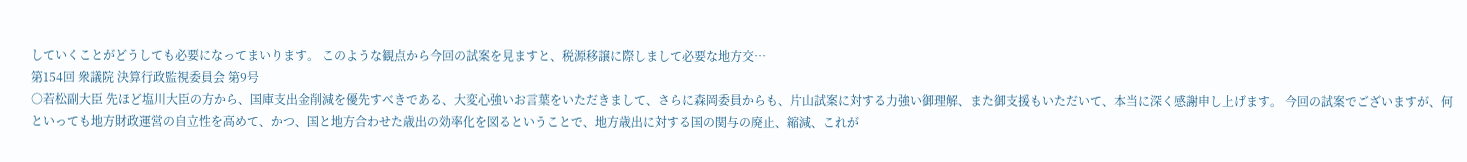していくことがどうしても必要になってまいります。 このような観点から今回の試案を見ますと、税源移譲に際しまして必要な地方交…
第154回 衆議院 決算行政監視委員会 第9号
○若松副大臣 先ほど塩川大臣の方から、国庫支出金削減を優先すべきである、大変心強いお言葉をいただきまして、さらに森岡委員からも、片山試案に対する力強い御理解、また御支援もいただいて、本当に深く感謝申し上げます。 今回の試案でございますが、何といっても地方財政運営の自立性を高めて、かつ、国と地方合わせた歳出の効率化を図るということで、地方歳出に対する国の関与の廃止、縮減、これが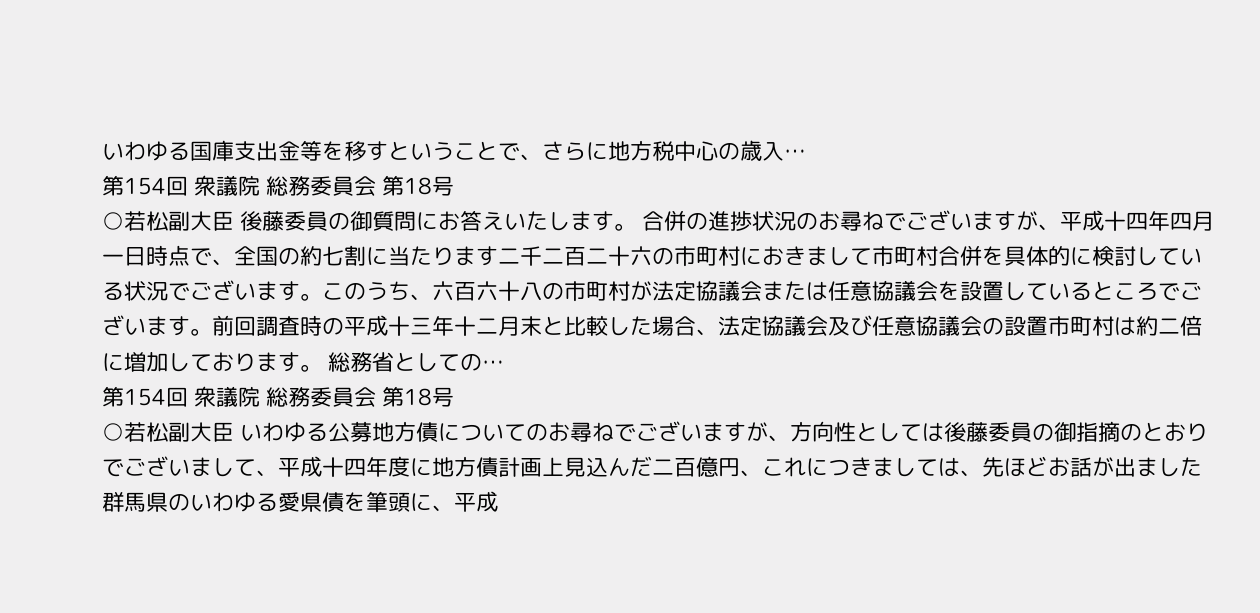いわゆる国庫支出金等を移すということで、さらに地方税中心の歳入…
第154回 衆議院 総務委員会 第18号
○若松副大臣 後藤委員の御質問にお答えいたします。 合併の進捗状況のお尋ねでございますが、平成十四年四月一日時点で、全国の約七割に当たります二千二百二十六の市町村におきまして市町村合併を具体的に検討している状況でございます。このうち、六百六十八の市町村が法定協議会または任意協議会を設置しているところでございます。前回調査時の平成十三年十二月末と比較した場合、法定協議会及び任意協議会の設置市町村は約二倍に増加しております。 総務省としての…
第154回 衆議院 総務委員会 第18号
○若松副大臣 いわゆる公募地方債についてのお尋ねでございますが、方向性としては後藤委員の御指摘のとおりでございまして、平成十四年度に地方債計画上見込んだ二百億円、これにつきましては、先ほどお話が出ました群馬県のいわゆる愛県債を筆頭に、平成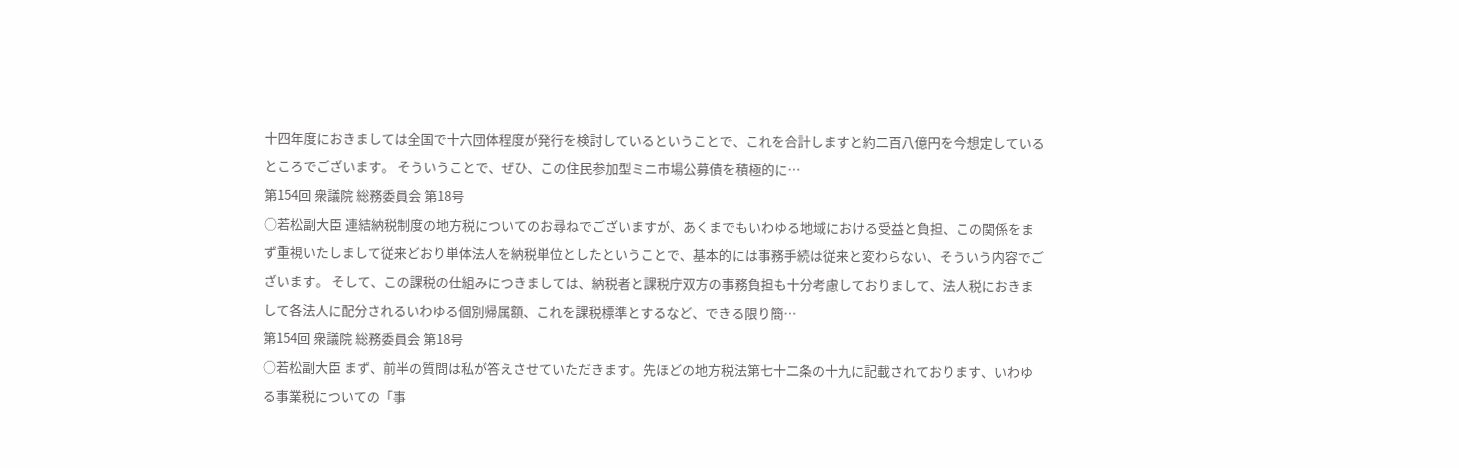十四年度におきましては全国で十六団体程度が発行を検討しているということで、これを合計しますと約二百八億円を今想定しているところでございます。 そういうことで、ぜひ、この住民参加型ミニ市場公募債を積極的に…
第154回 衆議院 総務委員会 第18号
○若松副大臣 連結納税制度の地方税についてのお尋ねでございますが、あくまでもいわゆる地域における受益と負担、この関係をまず重視いたしまして従来どおり単体法人を納税単位としたということで、基本的には事務手続は従来と変わらない、そういう内容でございます。 そして、この課税の仕組みにつきましては、納税者と課税庁双方の事務負担も十分考慮しておりまして、法人税におきまして各法人に配分されるいわゆる個別帰属額、これを課税標準とするなど、できる限り簡…
第154回 衆議院 総務委員会 第18号
○若松副大臣 まず、前半の質問は私が答えさせていただきます。先ほどの地方税法第七十二条の十九に記載されております、いわゆる事業税についての「事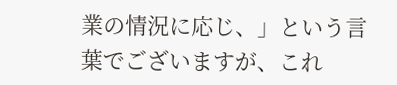業の情況に応じ、」という言葉でございますが、これ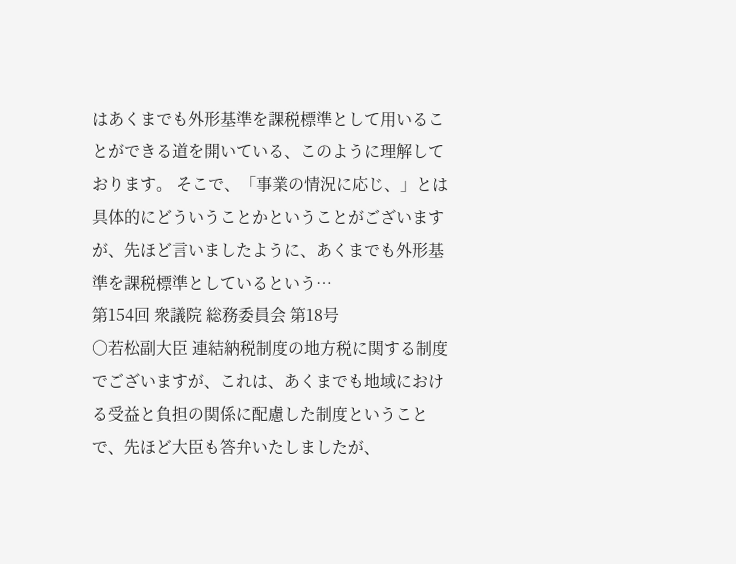はあくまでも外形基準を課税標準として用いることができる道を開いている、このように理解しております。 そこで、「事業の情況に応じ、」とは具体的にどういうことかということがございますが、先ほど言いましたように、あくまでも外形基準を課税標準としているという…
第154回 衆議院 総務委員会 第18号
○若松副大臣 連結納税制度の地方税に関する制度でございますが、これは、あくまでも地域における受益と負担の関係に配慮した制度ということで、先ほど大臣も答弁いたしましたが、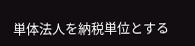単体法人を納税単位とする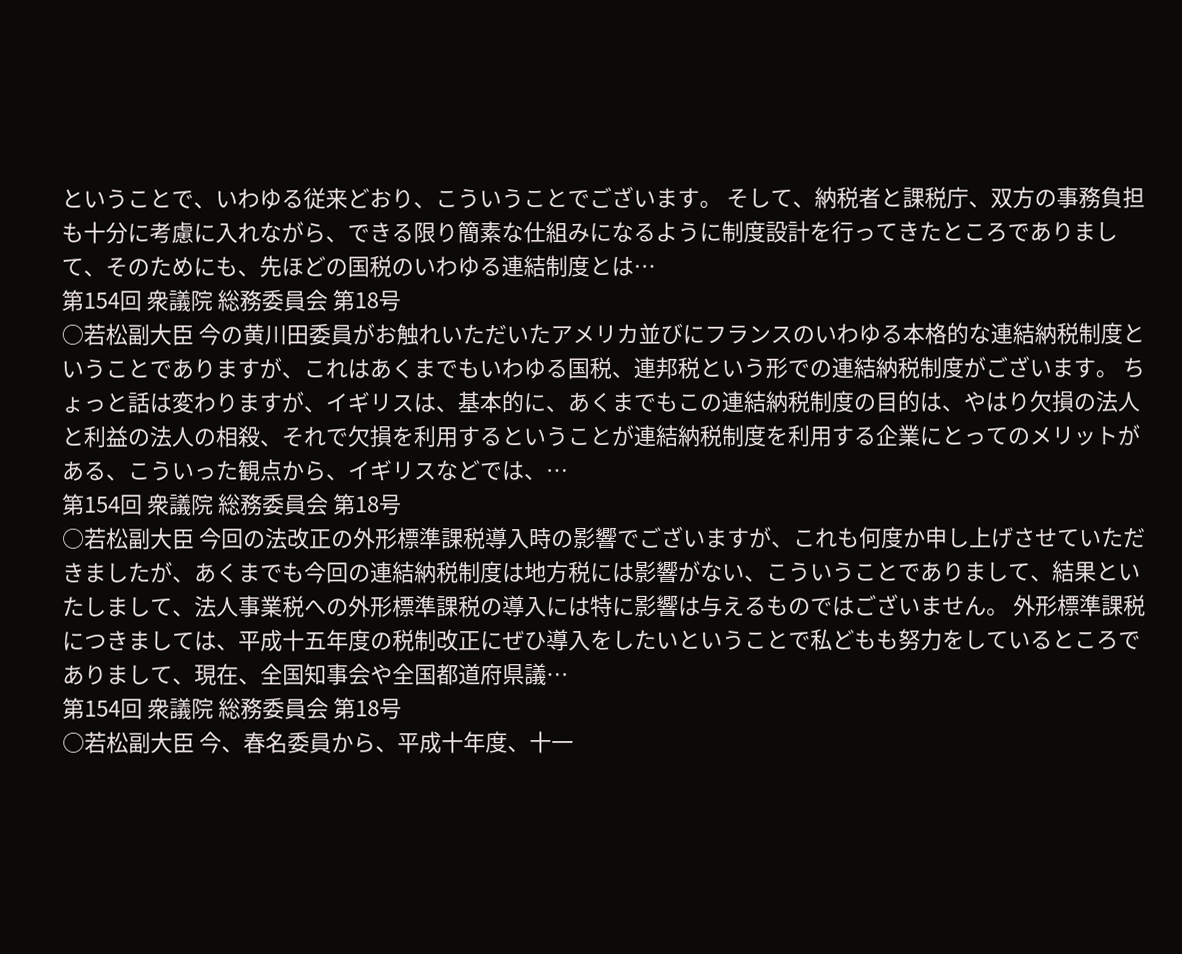ということで、いわゆる従来どおり、こういうことでございます。 そして、納税者と課税庁、双方の事務負担も十分に考慮に入れながら、できる限り簡素な仕組みになるように制度設計を行ってきたところでありまして、そのためにも、先ほどの国税のいわゆる連結制度とは…
第154回 衆議院 総務委員会 第18号
○若松副大臣 今の黄川田委員がお触れいただいたアメリカ並びにフランスのいわゆる本格的な連結納税制度ということでありますが、これはあくまでもいわゆる国税、連邦税という形での連結納税制度がございます。 ちょっと話は変わりますが、イギリスは、基本的に、あくまでもこの連結納税制度の目的は、やはり欠損の法人と利益の法人の相殺、それで欠損を利用するということが連結納税制度を利用する企業にとってのメリットがある、こういった観点から、イギリスなどでは、…
第154回 衆議院 総務委員会 第18号
○若松副大臣 今回の法改正の外形標準課税導入時の影響でございますが、これも何度か申し上げさせていただきましたが、あくまでも今回の連結納税制度は地方税には影響がない、こういうことでありまして、結果といたしまして、法人事業税への外形標準課税の導入には特に影響は与えるものではございません。 外形標準課税につきましては、平成十五年度の税制改正にぜひ導入をしたいということで私どもも努力をしているところでありまして、現在、全国知事会や全国都道府県議…
第154回 衆議院 総務委員会 第18号
○若松副大臣 今、春名委員から、平成十年度、十一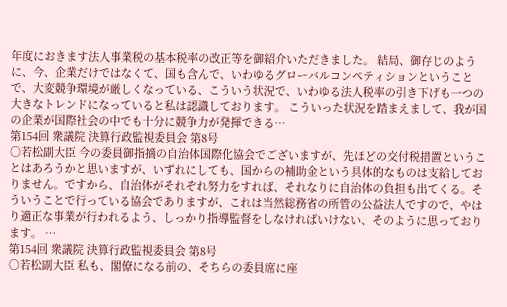年度におきます法人事業税の基本税率の改正等を御紹介いただきました。 結局、御存じのように、今、企業だけではなくて、国も含んで、いわゆるグローバルコンペティションということで、大変競争環境が厳しくなっている、こういう状況で、いわゆる法人税率の引き下げも一つの大きなトレンドになっていると私は認識しております。 こういった状況を踏まえまして、我が国の企業が国際社会の中でも十分に競争力が発揮できる…
第154回 衆議院 決算行政監視委員会 第8号
○若松副大臣 今の委員御指摘の自治体国際化協会でございますが、先ほどの交付税措置ということはあろうかと思いますが、いずれにしても、国からの補助金という具体的なものは支給しておりません。ですから、自治体がそれぞれ努力をすれば、それなりに自治体の負担も出てくる。そういうことで行っている協会でありますが、これは当然総務省の所管の公益法人ですので、やはり適正な事業が行われるよう、しっかり指導監督をしなければいけない、そのように思っております。 …
第154回 衆議院 決算行政監視委員会 第8号
○若松副大臣 私も、閣僚になる前の、そちらの委員席に座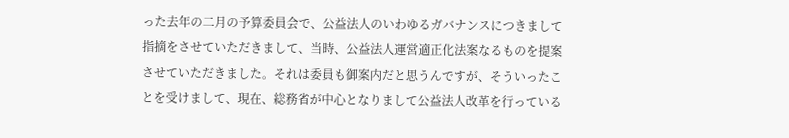った去年の二月の予算委員会で、公益法人のいわゆるガバナンスにつきまして指摘をさせていただきまして、当時、公益法人運営適正化法案なるものを提案させていただきました。それは委員も御案内だと思うんですが、そういったことを受けまして、現在、総務省が中心となりまして公益法人改革を行っている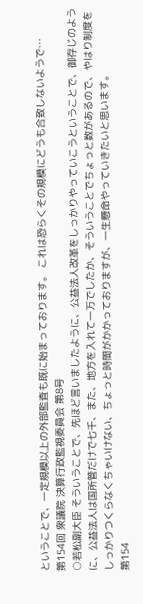ということで、一定規模以上の外部監査も既に始まっております。 これは恐らくその規模にどうも合致しないようで…
第154回 衆議院 決算行政監視委員会 第8号
○若松副大臣 そういうことで、先ほど言いましたように、公益法人改革をしっかりやっていこうということで、御存じのように、公益法人は国所管だけで七千、また、地方を入れて一万でしたか、そういうことでちょっと数があるので、やはり制度をしっかりつくらなくちゃいけない、ちょっと時間がかかっておりますが、一生懸命やっていきたいと思います。
第154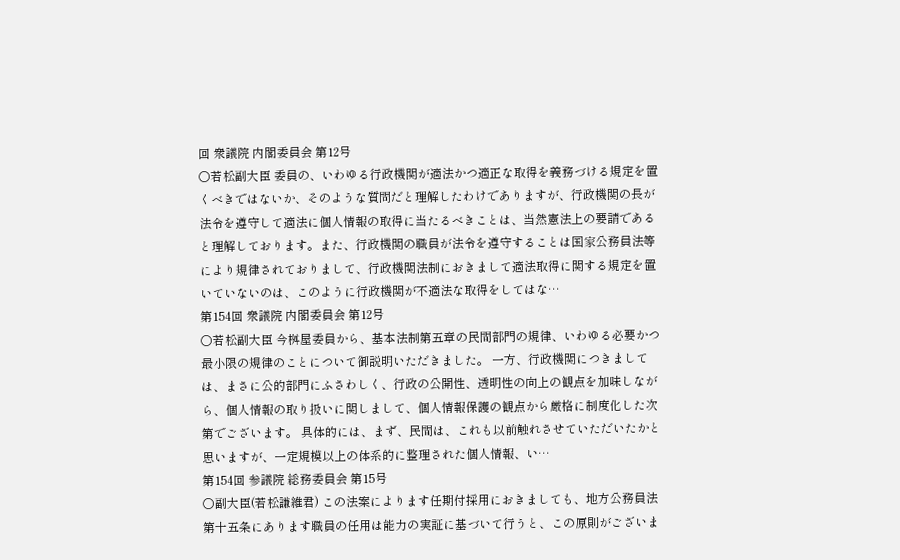回 衆議院 内閣委員会 第12号
○若松副大臣 委員の、いわゆる行政機関が適法かつ適正な取得を義務づける規定を置くべきではないか、そのような質問だと理解したわけでありますが、行政機関の長が法令を遵守して適法に個人情報の取得に当たるべきことは、当然憲法上の要請であると理解しております。また、行政機関の職員が法令を遵守することは国家公務員法等により規律されておりまして、行政機関法制におきまして適法取得に関する規定を置いていないのは、このように行政機関が不適法な取得をしてはな…
第154回 衆議院 内閣委員会 第12号
○若松副大臣 今桝屋委員から、基本法制第五章の民間部門の規律、いわゆる必要かつ最小限の規律のことについて御説明いただきました。 一方、行政機関につきましては、まさに公的部門にふさわしく、行政の公開性、透明性の向上の観点を加味しながら、個人情報の取り扱いに関しまして、個人情報保護の観点から厳格に制度化した次第でございます。 具体的には、まず、民間は、これも以前触れさせていただいたかと思いますが、一定規模以上の体系的に整理された個人情報、い…
第154回 参議院 総務委員会 第15号
○副大臣(若松謙維君) この法案によります任期付採用におきましても、地方公務員法第十五条にあります職員の任用は能力の実証に基づいて行うと、この原則がございま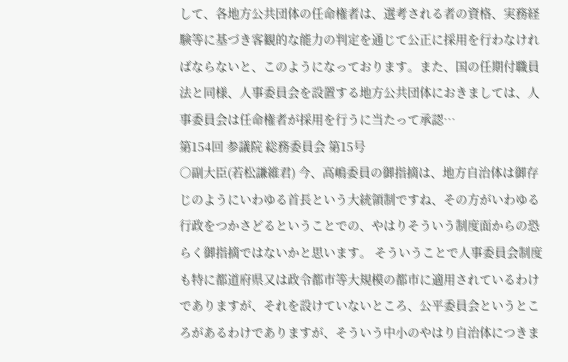して、各地方公共団体の任命権者は、選考される者の資格、実務経験等に基づき客観的な能力の判定を通じて公正に採用を行わなければならないと、このようになっております。また、国の任期付職員法と同様、人事委員会を設置する地方公共団体におきましては、人事委員会は任命権者が採用を行うに当たって承認…
第154回 参議院 総務委員会 第15号
○副大臣(若松謙維君) 今、高嶋委員の御指摘は、地方自治体は御存じのようにいわゆる首長という大統領制ですね、その方がいわゆる行政をつかさどるということでの、やはりそういう制度面からの恐らく御指摘ではないかと思います。 そういうことで人事委員会制度も特に都道府県又は政令都市等大規模の都市に適用されているわけでありますが、それを設けていないところ、公平委員会というところがあるわけでありますが、そういう中小のやはり自治体につきま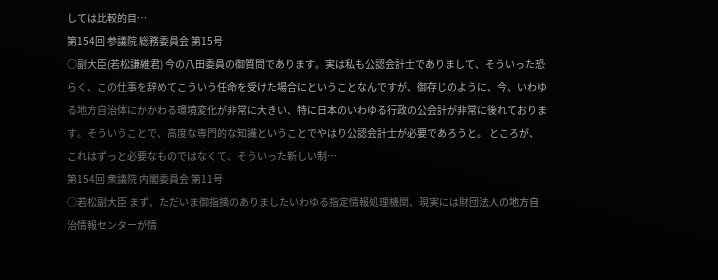しては比較的目…
第154回 参議院 総務委員会 第15号
○副大臣(若松謙維君) 今の八田委員の御質問であります。実は私も公認会計士でありまして、そういった恐らく、この仕事を辞めてこういう任命を受けた場合にということなんですが、御存じのように、今、いわゆる地方自治体にかかわる環境変化が非常に大きい、特に日本のいわゆる行政の公会計が非常に後れております。そういうことで、高度な専門的な知識ということでやはり公認会計士が必要であろうと。 ところが、これはずっと必要なものではなくて、そういった新しい制…
第154回 衆議院 内閣委員会 第11号
○若松副大臣 まず、ただいま御指摘のありましたいわゆる指定情報処理機関、現実には財団法人の地方自治情報センターが情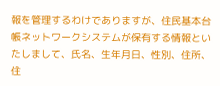報を管理するわけでありますが、住民基本台帳ネットワークシステムが保有する情報といたしまして、氏名、生年月日、性別、住所、住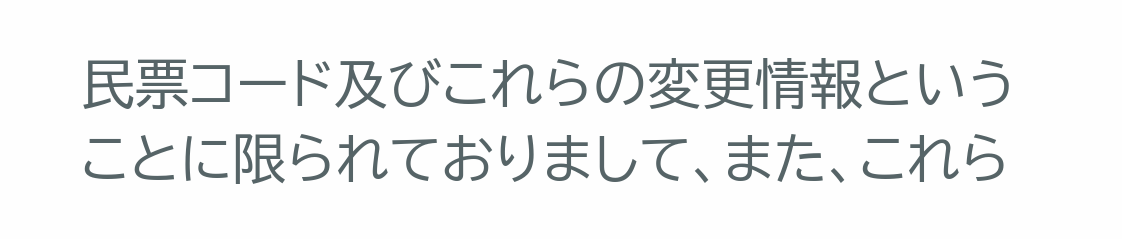民票コード及びこれらの変更情報ということに限られておりまして、また、これら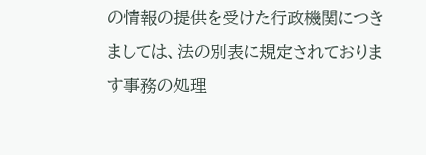の情報の提供を受けた行政機関につきましては、法の別表に規定されております事務の処理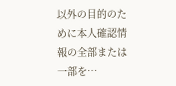以外の目的のために本人確認情報の全部または一部を…